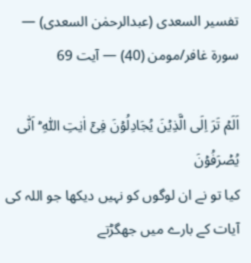تفسیر السعدی (عبدالرحمٰن السعدی) — سورۃ غافر/مومن (40) — آیت 69

اَلَمۡ تَرَ اِلَی الَّذِیۡنَ یُجَادِلُوۡنَ فِیۡۤ اٰیٰتِ اللّٰہِ ؕ اَنّٰی یُصۡرَفُوۡنَ
کیا تو نے ان لوگوں کو نہیں دیکھا جو اللہ کی آیات کے بارے میں جھگڑتے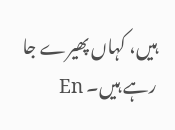ہیں، کہاں پھیرے جا رہے ہیں۔ En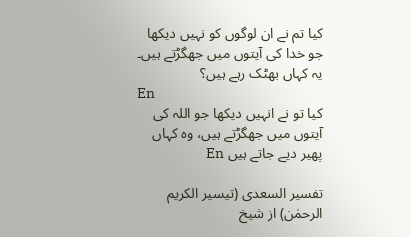کیا تم نے ان لوگوں کو نہیں دیکھا جو خدا کی آیتوں میں جھگڑتے ہیں۔ یہ کہاں بھٹک رہے ہیں؟
En
کیا تو نے انہیں دیکھا جو اللہ کی آیتوں میں جھگڑتے ہیں، وه کہاں پھیر دیے جاتے ہیں En

تفسیر السعدی (تیسیر الکریم الرحمٰن) از شیخ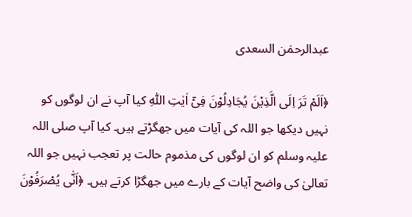عبدالرحمٰن السعدی

﴿اَلَمْ تَرَ اِلَى الَّذِیْنَ یُجَادِلُوْنَ فِیْۤ اٰیٰتِ اللّٰهِ کیا آپ نے ان لوگوں کو نہیں دیکھا جو اللہ کی آیات میں جھگڑتے ہیں۔ کیا آپ صلی اللہ علیہ وسلم کو ان لوگوں کی مذموم حالت پر تعجب نہیں جو اللہ تعالیٰ کی واضح آیات کے بارے میں جھگڑا کرتے ہیں۔ ﴿اَنّٰى یُصْرَفُوْنَ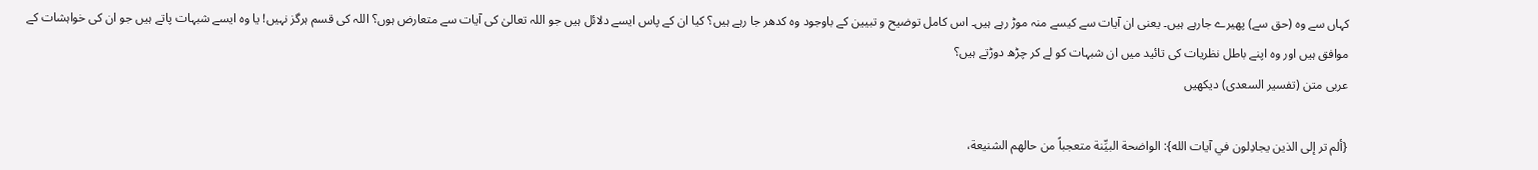کہاں سے وہ (حق سے) پھیرے جارہے ہیں۔ یعنی ان آیات سے کیسے منہ موڑ رہے ہیں۔ اس کامل توضیح و تبیین کے باوجود وہ کدھر جا رہے ہیں؟ کیا ان کے پاس ایسے دلائل ہیں جو اللہ تعالیٰ کی آیات سے متعارض ہوں؟ اللہ کی قسم ہرگز نہیں! یا وہ ایسے شبہات پاتے ہیں جو ان کی خواہشات کے موافق ہیں اور وہ اپنے باطل نظریات کی تائید میں ان شبہات کو لے کر چڑھ دوڑتے ہیں؟
عربی متن (تفسیر السعدی) دیکھیں

{ألم تر إلى الذين يجادِلون في آيات الله}: الواضحة البيِّنة متعجباً من حالهم الشنيعة،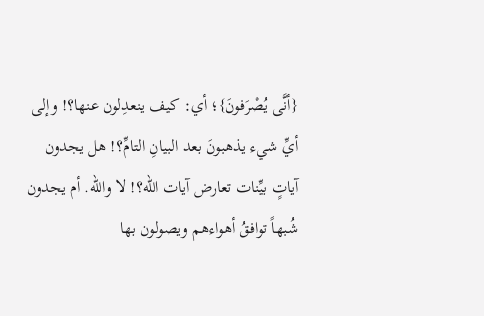{أنَّى يُصْرَفونَ}؛ أي: كيف ينعدِلون عنها؟! وإلى أيِّ شيء يذهبونَ بعد البيانِ التامِّ؟! هل يجدون آياتٍ بيِّنات تعارض آيات الله؟! لا والله. أم يجدون شُبهاً توافقُ أهواءهم ويصولون بها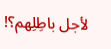لأجل باطِلِهم؟!